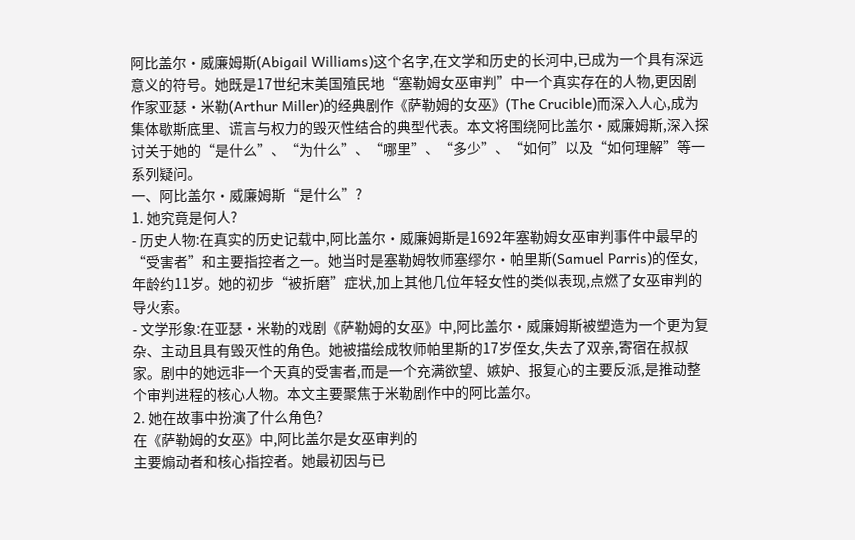阿比盖尔·威廉姆斯(Abigail Williams)这个名字,在文学和历史的长河中,已成为一个具有深远意义的符号。她既是17世纪末美国殖民地“塞勒姆女巫审判”中一个真实存在的人物,更因剧作家亚瑟·米勒(Arthur Miller)的经典剧作《萨勒姆的女巫》(The Crucible)而深入人心,成为集体歇斯底里、谎言与权力的毁灭性结合的典型代表。本文将围绕阿比盖尔·威廉姆斯,深入探讨关于她的“是什么”、“为什么”、“哪里”、“多少”、“如何”以及“如何理解”等一系列疑问。
一、阿比盖尔·威廉姆斯“是什么”?
1. 她究竟是何人?
- 历史人物:在真实的历史记载中,阿比盖尔·威廉姆斯是1692年塞勒姆女巫审判事件中最早的“受害者”和主要指控者之一。她当时是塞勒姆牧师塞缪尔·帕里斯(Samuel Parris)的侄女,年龄约11岁。她的初步“被折磨”症状,加上其他几位年轻女性的类似表现,点燃了女巫审判的导火索。
- 文学形象:在亚瑟·米勒的戏剧《萨勒姆的女巫》中,阿比盖尔·威廉姆斯被塑造为一个更为复杂、主动且具有毁灭性的角色。她被描绘成牧师帕里斯的17岁侄女,失去了双亲,寄宿在叔叔家。剧中的她远非一个天真的受害者,而是一个充满欲望、嫉妒、报复心的主要反派,是推动整个审判进程的核心人物。本文主要聚焦于米勒剧作中的阿比盖尔。
2. 她在故事中扮演了什么角色?
在《萨勒姆的女巫》中,阿比盖尔是女巫审判的
主要煽动者和核心指控者。她最初因与已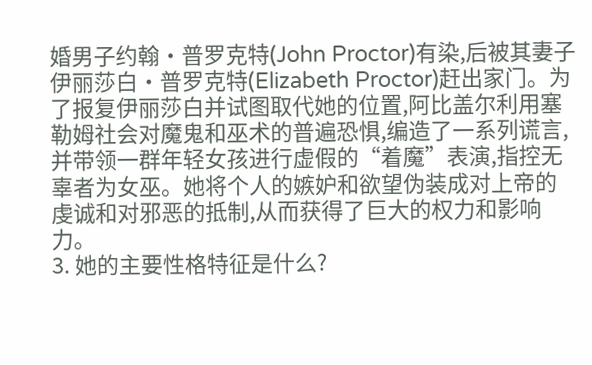婚男子约翰·普罗克特(John Proctor)有染,后被其妻子伊丽莎白·普罗克特(Elizabeth Proctor)赶出家门。为了报复伊丽莎白并试图取代她的位置,阿比盖尔利用塞勒姆社会对魔鬼和巫术的普遍恐惧,编造了一系列谎言,并带领一群年轻女孩进行虚假的“着魔”表演,指控无辜者为女巫。她将个人的嫉妒和欲望伪装成对上帝的虔诚和对邪恶的抵制,从而获得了巨大的权力和影响力。
3. 她的主要性格特征是什么?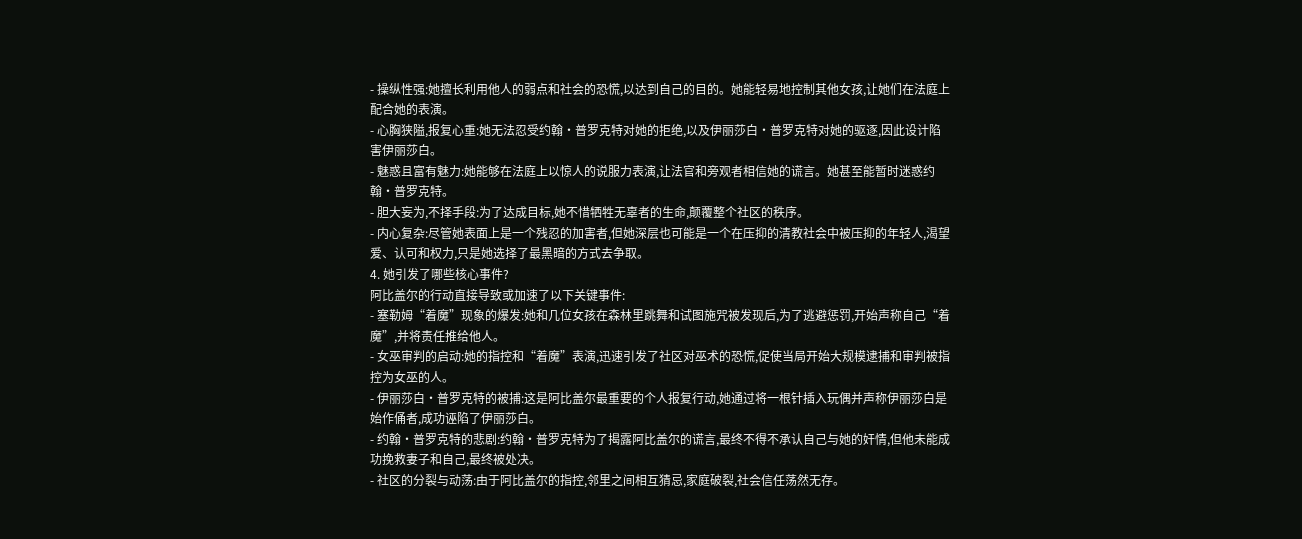- 操纵性强:她擅长利用他人的弱点和社会的恐慌,以达到自己的目的。她能轻易地控制其他女孩,让她们在法庭上配合她的表演。
- 心胸狭隘,报复心重:她无法忍受约翰·普罗克特对她的拒绝,以及伊丽莎白·普罗克特对她的驱逐,因此设计陷害伊丽莎白。
- 魅惑且富有魅力:她能够在法庭上以惊人的说服力表演,让法官和旁观者相信她的谎言。她甚至能暂时迷惑约翰·普罗克特。
- 胆大妄为,不择手段:为了达成目标,她不惜牺牲无辜者的生命,颠覆整个社区的秩序。
- 内心复杂:尽管她表面上是一个残忍的加害者,但她深层也可能是一个在压抑的清教社会中被压抑的年轻人,渴望爱、认可和权力,只是她选择了最黑暗的方式去争取。
4. 她引发了哪些核心事件?
阿比盖尔的行动直接导致或加速了以下关键事件:
- 塞勒姆“着魔”现象的爆发:她和几位女孩在森林里跳舞和试图施咒被发现后,为了逃避惩罚,开始声称自己“着魔”,并将责任推给他人。
- 女巫审判的启动:她的指控和“着魔”表演,迅速引发了社区对巫术的恐慌,促使当局开始大规模逮捕和审判被指控为女巫的人。
- 伊丽莎白·普罗克特的被捕:这是阿比盖尔最重要的个人报复行动,她通过将一根针插入玩偶并声称伊丽莎白是始作俑者,成功诬陷了伊丽莎白。
- 约翰·普罗克特的悲剧:约翰·普罗克特为了揭露阿比盖尔的谎言,最终不得不承认自己与她的奸情,但他未能成功挽救妻子和自己,最终被处决。
- 社区的分裂与动荡:由于阿比盖尔的指控,邻里之间相互猜忌,家庭破裂,社会信任荡然无存。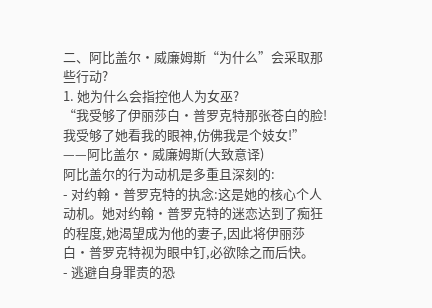二、阿比盖尔·威廉姆斯“为什么”会采取那些行动?
1. 她为什么会指控他人为女巫?
“我受够了伊丽莎白·普罗克特那张苍白的脸!我受够了她看我的眼神,仿佛我是个妓女!”
——阿比盖尔·威廉姆斯(大致意译)
阿比盖尔的行为动机是多重且深刻的:
- 对约翰·普罗克特的执念:这是她的核心个人动机。她对约翰·普罗克特的迷恋达到了痴狂的程度,她渴望成为他的妻子,因此将伊丽莎白·普罗克特视为眼中钉,必欲除之而后快。
- 逃避自身罪责的恐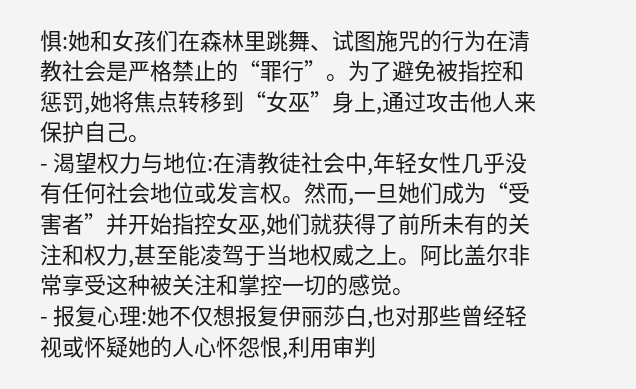惧:她和女孩们在森林里跳舞、试图施咒的行为在清教社会是严格禁止的“罪行”。为了避免被指控和惩罚,她将焦点转移到“女巫”身上,通过攻击他人来保护自己。
- 渴望权力与地位:在清教徒社会中,年轻女性几乎没有任何社会地位或发言权。然而,一旦她们成为“受害者”并开始指控女巫,她们就获得了前所未有的关注和权力,甚至能凌驾于当地权威之上。阿比盖尔非常享受这种被关注和掌控一切的感觉。
- 报复心理:她不仅想报复伊丽莎白,也对那些曾经轻视或怀疑她的人心怀怨恨,利用审判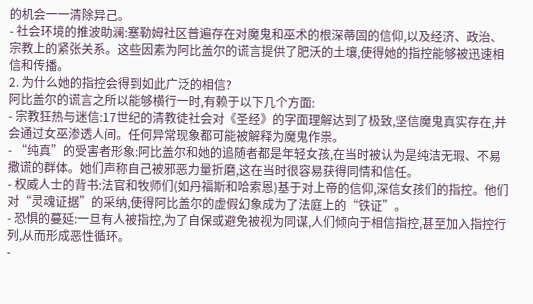的机会一一清除异己。
- 社会环境的推波助澜:塞勒姆社区普遍存在对魔鬼和巫术的根深蒂固的信仰,以及经济、政治、宗教上的紧张关系。这些因素为阿比盖尔的谎言提供了肥沃的土壤,使得她的指控能够被迅速相信和传播。
2. 为什么她的指控会得到如此广泛的相信?
阿比盖尔的谎言之所以能够横行一时,有赖于以下几个方面:
- 宗教狂热与迷信:17世纪的清教徒社会对《圣经》的字面理解达到了极致,坚信魔鬼真实存在,并会通过女巫渗透人间。任何异常现象都可能被解释为魔鬼作祟。
- “纯真”的受害者形象:阿比盖尔和她的追随者都是年轻女孩,在当时被认为是纯洁无瑕、不易撒谎的群体。她们声称自己被邪恶力量折磨,这在当时很容易获得同情和信任。
- 权威人士的背书:法官和牧师们(如丹福斯和哈索恩)基于对上帝的信仰,深信女孩们的指控。他们对“灵魂证据”的采纳,使得阿比盖尔的虚假幻象成为了法庭上的“铁证”。
- 恐惧的蔓延:一旦有人被指控,为了自保或避免被视为同谋,人们倾向于相信指控,甚至加入指控行列,从而形成恶性循环。
-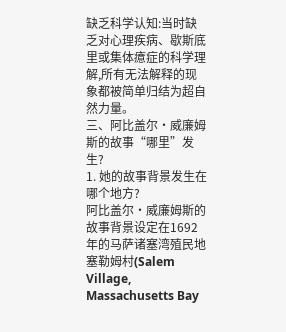缺乏科学认知:当时缺乏对心理疾病、歇斯底里或集体癔症的科学理解,所有无法解释的现象都被简单归结为超自然力量。
三、阿比盖尔·威廉姆斯的故事“哪里”发生?
1. 她的故事背景发生在哪个地方?
阿比盖尔·威廉姆斯的故事背景设定在1692年的马萨诸塞湾殖民地塞勒姆村(Salem Village, Massachusetts Bay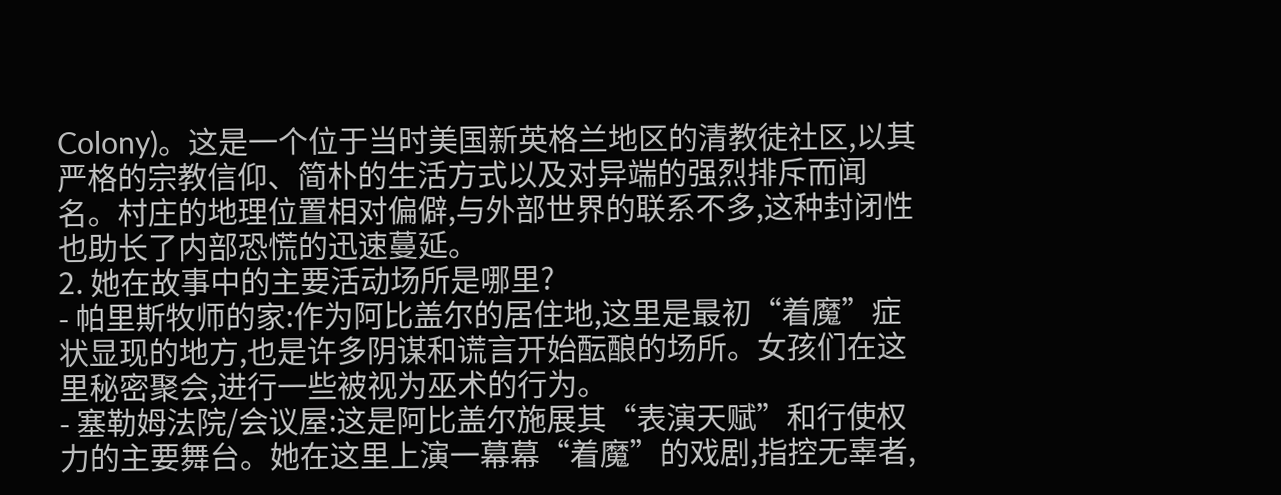Colony)。这是一个位于当时美国新英格兰地区的清教徒社区,以其严格的宗教信仰、简朴的生活方式以及对异端的强烈排斥而闻名。村庄的地理位置相对偏僻,与外部世界的联系不多,这种封闭性也助长了内部恐慌的迅速蔓延。
2. 她在故事中的主要活动场所是哪里?
- 帕里斯牧师的家:作为阿比盖尔的居住地,这里是最初“着魔”症状显现的地方,也是许多阴谋和谎言开始酝酿的场所。女孩们在这里秘密聚会,进行一些被视为巫术的行为。
- 塞勒姆法院/会议屋:这是阿比盖尔施展其“表演天赋”和行使权力的主要舞台。她在这里上演一幕幕“着魔”的戏剧,指控无辜者,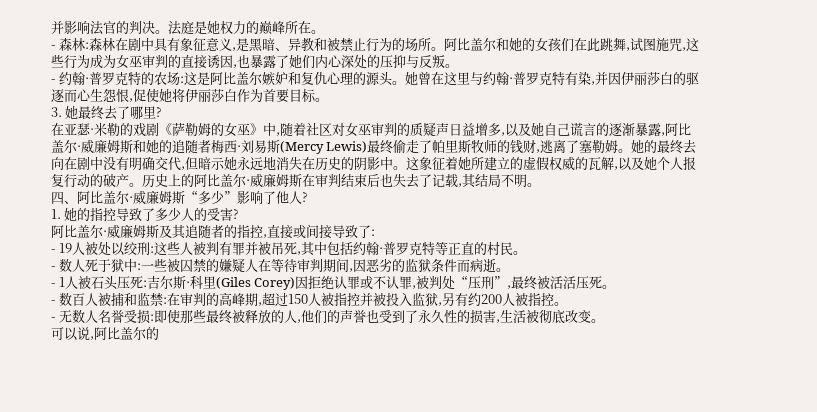并影响法官的判决。法庭是她权力的巅峰所在。
- 森林:森林在剧中具有象征意义,是黑暗、异教和被禁止行为的场所。阿比盖尔和她的女孩们在此跳舞,试图施咒,这些行为成为女巫审判的直接诱因,也暴露了她们内心深处的压抑与反叛。
- 约翰·普罗克特的农场:这是阿比盖尔嫉妒和复仇心理的源头。她曾在这里与约翰·普罗克特有染,并因伊丽莎白的驱逐而心生怨恨,促使她将伊丽莎白作为首要目标。
3. 她最终去了哪里?
在亚瑟·米勒的戏剧《萨勒姆的女巫》中,随着社区对女巫审判的质疑声日益增多,以及她自己谎言的逐渐暴露,阿比盖尔·威廉姆斯和她的追随者梅西·刘易斯(Mercy Lewis)最终偷走了帕里斯牧师的钱财,逃离了塞勒姆。她的最终去向在剧中没有明确交代,但暗示她永远地消失在历史的阴影中。这象征着她所建立的虚假权威的瓦解,以及她个人报复行动的破产。历史上的阿比盖尔·威廉姆斯在审判结束后也失去了记载,其结局不明。
四、阿比盖尔·威廉姆斯“多少”影响了他人?
1. 她的指控导致了多少人的受害?
阿比盖尔·威廉姆斯及其追随者的指控,直接或间接导致了:
- 19人被处以绞刑:这些人被判有罪并被吊死,其中包括约翰·普罗克特等正直的村民。
- 数人死于狱中:一些被囚禁的嫌疑人在等待审判期间,因恶劣的监狱条件而病逝。
- 1人被石头压死:吉尔斯·科里(Giles Corey)因拒绝认罪或不认罪,被判处“压刑”,最终被活活压死。
- 数百人被捕和监禁:在审判的高峰期,超过150人被指控并被投入监狱,另有约200人被指控。
- 无数人名誉受损:即使那些最终被释放的人,他们的声誉也受到了永久性的损害,生活被彻底改变。
可以说,阿比盖尔的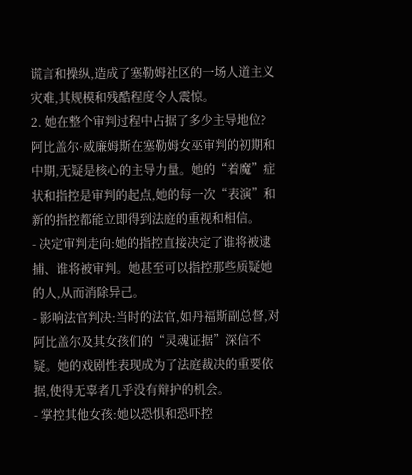谎言和操纵,造成了塞勒姆社区的一场人道主义灾难,其规模和残酷程度令人震惊。
2. 她在整个审判过程中占据了多少主导地位?
阿比盖尔·威廉姆斯在塞勒姆女巫审判的初期和中期,无疑是核心的主导力量。她的“着魔”症状和指控是审判的起点,她的每一次“表演”和新的指控都能立即得到法庭的重视和相信。
- 决定审判走向:她的指控直接决定了谁将被逮捕、谁将被审判。她甚至可以指控那些质疑她的人,从而消除异己。
- 影响法官判决:当时的法官,如丹福斯副总督,对阿比盖尔及其女孩们的“灵魂证据”深信不疑。她的戏剧性表现成为了法庭裁决的重要依据,使得无辜者几乎没有辩护的机会。
- 掌控其他女孩:她以恐惧和恐吓控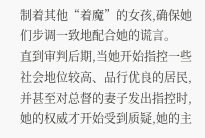制着其他“着魔”的女孩,确保她们步调一致地配合她的谎言。
直到审判后期,当她开始指控一些社会地位较高、品行优良的居民,并甚至对总督的妻子发出指控时,她的权威才开始受到质疑,她的主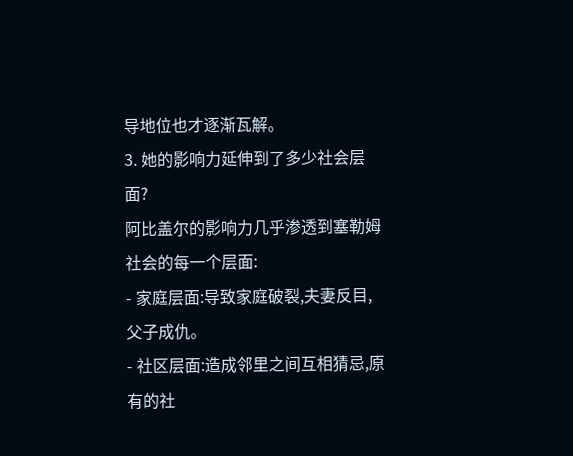导地位也才逐渐瓦解。
3. 她的影响力延伸到了多少社会层面?
阿比盖尔的影响力几乎渗透到塞勒姆社会的每一个层面:
- 家庭层面:导致家庭破裂,夫妻反目,父子成仇。
- 社区层面:造成邻里之间互相猜忌,原有的社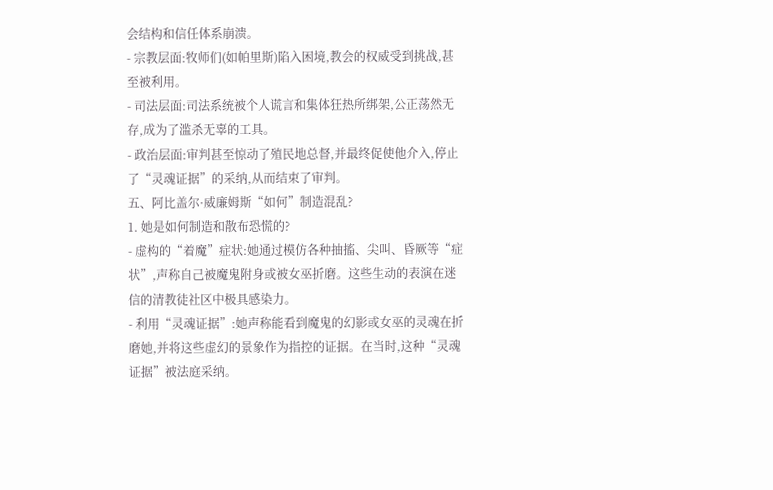会结构和信任体系崩溃。
- 宗教层面:牧师们(如帕里斯)陷入困境,教会的权威受到挑战,甚至被利用。
- 司法层面:司法系统被个人谎言和集体狂热所绑架,公正荡然无存,成为了滥杀无辜的工具。
- 政治层面:审判甚至惊动了殖民地总督,并最终促使他介入,停止了“灵魂证据”的采纳,从而结束了审判。
五、阿比盖尔·威廉姆斯“如何”制造混乱?
1. 她是如何制造和散布恐慌的?
- 虚构的“着魔”症状:她通过模仿各种抽搐、尖叫、昏厥等“症状”,声称自己被魔鬼附身或被女巫折磨。这些生动的表演在迷信的清教徒社区中极具感染力。
- 利用“灵魂证据”:她声称能看到魔鬼的幻影或女巫的灵魂在折磨她,并将这些虚幻的景象作为指控的证据。在当时,这种“灵魂证据”被法庭采纳。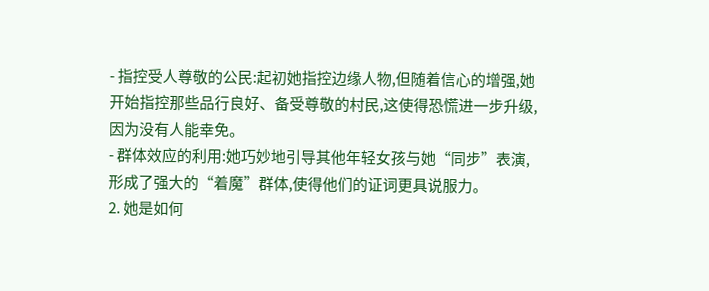- 指控受人尊敬的公民:起初她指控边缘人物,但随着信心的增强,她开始指控那些品行良好、备受尊敬的村民,这使得恐慌进一步升级,因为没有人能幸免。
- 群体效应的利用:她巧妙地引导其他年轻女孩与她“同步”表演,形成了强大的“着魔”群体,使得他们的证词更具说服力。
2. 她是如何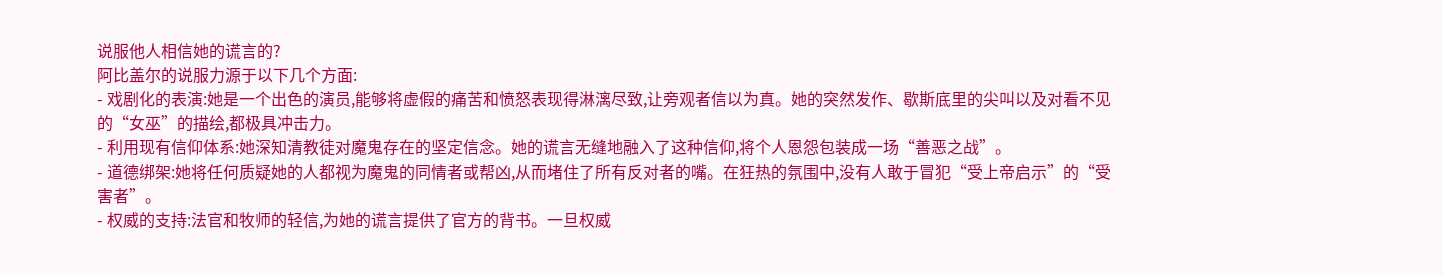说服他人相信她的谎言的?
阿比盖尔的说服力源于以下几个方面:
- 戏剧化的表演:她是一个出色的演员,能够将虚假的痛苦和愤怒表现得淋漓尽致,让旁观者信以为真。她的突然发作、歇斯底里的尖叫以及对看不见的“女巫”的描绘,都极具冲击力。
- 利用现有信仰体系:她深知清教徒对魔鬼存在的坚定信念。她的谎言无缝地融入了这种信仰,将个人恩怨包装成一场“善恶之战”。
- 道德绑架:她将任何质疑她的人都视为魔鬼的同情者或帮凶,从而堵住了所有反对者的嘴。在狂热的氛围中,没有人敢于冒犯“受上帝启示”的“受害者”。
- 权威的支持:法官和牧师的轻信,为她的谎言提供了官方的背书。一旦权威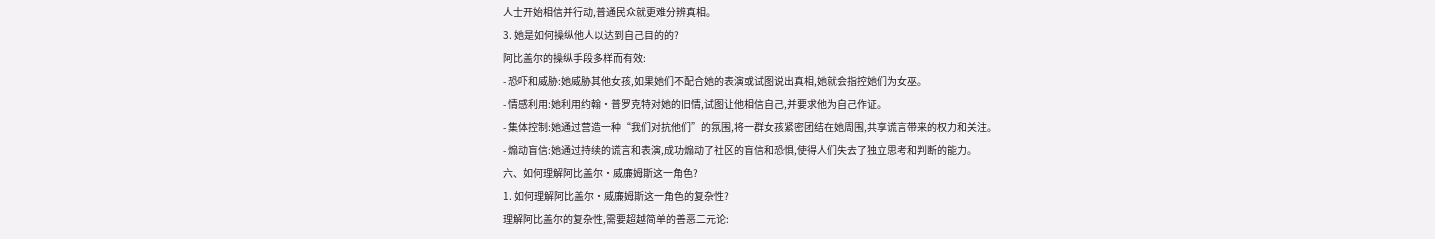人士开始相信并行动,普通民众就更难分辨真相。
3. 她是如何操纵他人以达到自己目的的?
阿比盖尔的操纵手段多样而有效:
- 恐吓和威胁:她威胁其他女孩,如果她们不配合她的表演或试图说出真相,她就会指控她们为女巫。
- 情感利用:她利用约翰·普罗克特对她的旧情,试图让他相信自己,并要求他为自己作证。
- 集体控制:她通过营造一种“我们对抗他们”的氛围,将一群女孩紧密团结在她周围,共享谎言带来的权力和关注。
- 煽动盲信:她通过持续的谎言和表演,成功煽动了社区的盲信和恐惧,使得人们失去了独立思考和判断的能力。
六、如何理解阿比盖尔·威廉姆斯这一角色?
1. 如何理解阿比盖尔·威廉姆斯这一角色的复杂性?
理解阿比盖尔的复杂性,需要超越简单的善恶二元论: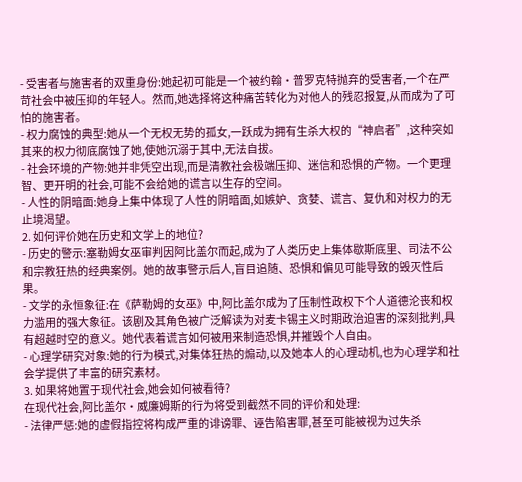- 受害者与施害者的双重身份:她起初可能是一个被约翰·普罗克特抛弃的受害者,一个在严苛社会中被压抑的年轻人。然而,她选择将这种痛苦转化为对他人的残忍报复,从而成为了可怕的施害者。
- 权力腐蚀的典型:她从一个无权无势的孤女,一跃成为拥有生杀大权的“神启者”,这种突如其来的权力彻底腐蚀了她,使她沉溺于其中,无法自拔。
- 社会环境的产物:她并非凭空出现,而是清教社会极端压抑、迷信和恐惧的产物。一个更理智、更开明的社会,可能不会给她的谎言以生存的空间。
- 人性的阴暗面:她身上集中体现了人性的阴暗面,如嫉妒、贪婪、谎言、复仇和对权力的无止境渴望。
2. 如何评价她在历史和文学上的地位?
- 历史的警示:塞勒姆女巫审判因阿比盖尔而起,成为了人类历史上集体歇斯底里、司法不公和宗教狂热的经典案例。她的故事警示后人,盲目追随、恐惧和偏见可能导致的毁灭性后果。
- 文学的永恒象征:在《萨勒姆的女巫》中,阿比盖尔成为了压制性政权下个人道德沦丧和权力滥用的强大象征。该剧及其角色被广泛解读为对麦卡锡主义时期政治迫害的深刻批判,具有超越时空的意义。她代表着谎言如何被用来制造恐惧,并摧毁个人自由。
- 心理学研究对象:她的行为模式,对集体狂热的煽动,以及她本人的心理动机,也为心理学和社会学提供了丰富的研究素材。
3. 如果将她置于现代社会,她会如何被看待?
在现代社会,阿比盖尔·威廉姆斯的行为将受到截然不同的评价和处理:
- 法律严惩:她的虚假指控将构成严重的诽谤罪、诬告陷害罪,甚至可能被视为过失杀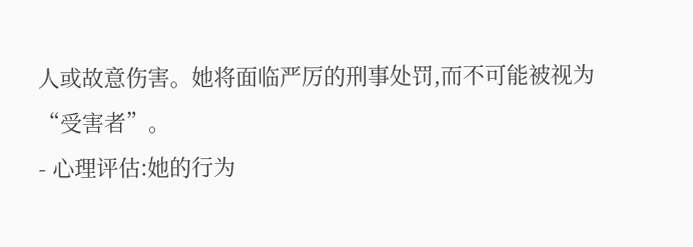人或故意伤害。她将面临严厉的刑事处罚,而不可能被视为“受害者”。
- 心理评估:她的行为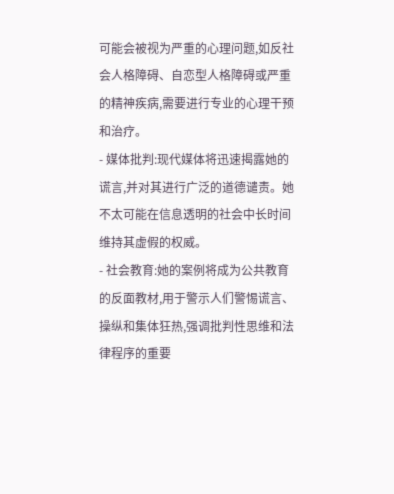可能会被视为严重的心理问题,如反社会人格障碍、自恋型人格障碍或严重的精神疾病,需要进行专业的心理干预和治疗。
- 媒体批判:现代媒体将迅速揭露她的谎言,并对其进行广泛的道德谴责。她不太可能在信息透明的社会中长时间维持其虚假的权威。
- 社会教育:她的案例将成为公共教育的反面教材,用于警示人们警惕谎言、操纵和集体狂热,强调批判性思维和法律程序的重要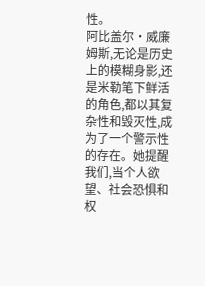性。
阿比盖尔·威廉姆斯,无论是历史上的模糊身影,还是米勒笔下鲜活的角色,都以其复杂性和毁灭性,成为了一个警示性的存在。她提醒我们,当个人欲望、社会恐惧和权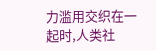力滥用交织在一起时,人类社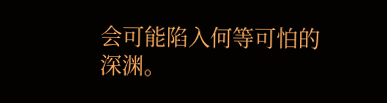会可能陷入何等可怕的深渊。